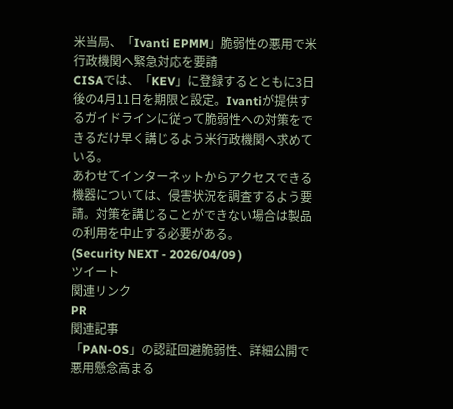米当局、「Ivanti EPMM」脆弱性の悪用で米行政機関へ緊急対応を要請
CISAでは、「KEV」に登録するとともに3日後の4月11日を期限と設定。Ivantiが提供するガイドラインに従って脆弱性への対策をできるだけ早く講じるよう米行政機関へ求めている。
あわせてインターネットからアクセスできる機器については、侵害状況を調査するよう要請。対策を講じることができない場合は製品の利用を中止する必要がある。
(Security NEXT - 2026/04/09 )
ツイート
関連リンク
PR
関連記事
「PAN-OS」の認証回避脆弱性、詳細公開で悪用懸念高まる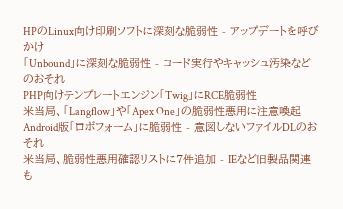HPのLinux向け印刷ソフトに深刻な脆弱性 - アップデートを呼びかけ
「Unbound」に深刻な脆弱性 - コード実行やキャッシュ汚染などのおそれ
PHP向けテンプレートエンジン「Twig」にRCE脆弱性
米当局、「Langflow」や「Apex One」の脆弱性悪用に注意喚起
Android版「ロボフォーム」に脆弱性 - 意図しないファイルDLのおそれ
米当局、脆弱性悪用確認リストに7件追加 - IEなど旧製品関連も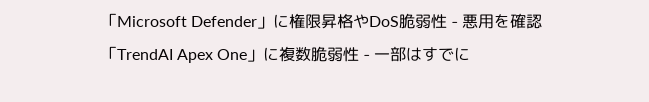「Microsoft Defender」に権限昇格やDoS脆弱性 - 悪用を確認
「TrendAI Apex One」に複数脆弱性 - 一部はすでに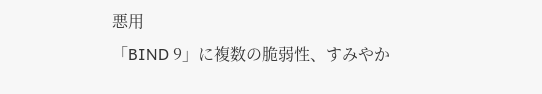悪用
「BIND 9」に複数の脆弱性、すみやか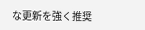な更新を強く推奨